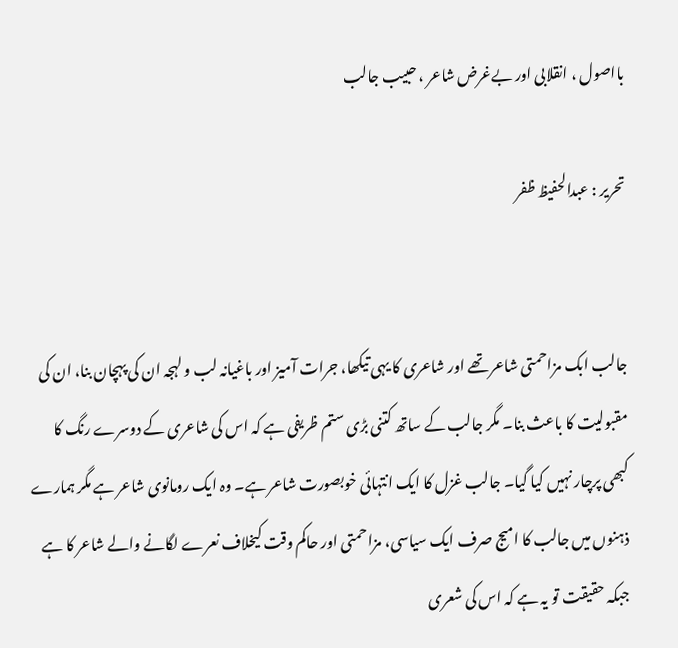بااصول ، انقلابی اور بےغرض شاعر ، حبیب جالب

تحریر : عبدالحفیظ ظفر


جالب ابک مزاحمتی شاعر تھے اور شاعری کا یہی تیکھا، جرات آمیز اور باغیانہ لب و لہجہ ان کی پہچان بنا، ان کی مقبولیت کا باعث بنا۔ مگر جالب کے ساتھ کتنی بڑی ستم ظریفی ہے کہ اس کی شاعری کے دوسرے رنگ کا کبھی پرچار نہیں کیا گیا۔ جالب غزل کا ایک انتہائی خوبصورت شاعر ہے۔ وہ ایک رومانوی شاعر ہے مگر ہمارے ذہنوں میں جالب کا امیج صرف ایک سیاسی، مزاحمتی اور حاکم وقت کیخلاف نعرے لگانے والے شاعر کا ہے جبکہ حقیقت تو یہ ہے کہ اس کی شعری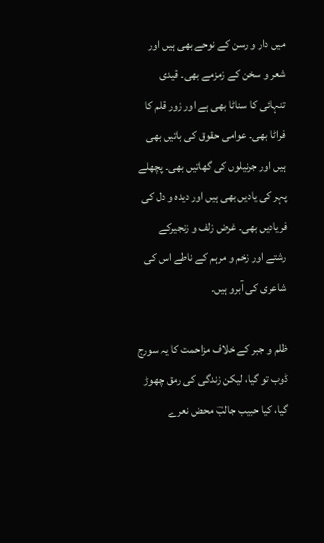میں دار و رسن کے نوحے بھی ہیں اور شعر و سخن کے زمزمے بھی۔ قیدی تنہائی کا سناٹا بھی ہے اور زور قلم کا فراٹا بھی۔ عوامی حقوق کی باتیں بھی ہیں اور جرنیلوں کی گھاتیں بھی۔ پچھلے پہر کی یادیں بھی ہیں اور دیدہ و دل کی فریادیں بھی۔ غرض زلف و زنجیرکے رشتے اور زخم و مرہم کے ناطے اس کی شاعری کی آبرو ہیں۔

ظلم و جبر کے خلاف مزاحمت کا یہ سورج ڈوب تو گیا، لیکن زندگی کی رمق چھوڑ گیا، کیا حبیب جالبؔ محض نعرے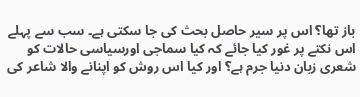باز تھا؟ اس پر سیر حاصل بحث کی جا سکتی ہے۔ سب سے پہلے اس نکتے پر غور کیا جائے کہ کیا سماجی اورسیاسی حالات کو شعری زبان دنیا جرم ہے؟ اور کیا اس روش کو اپنانے والا شاعر کی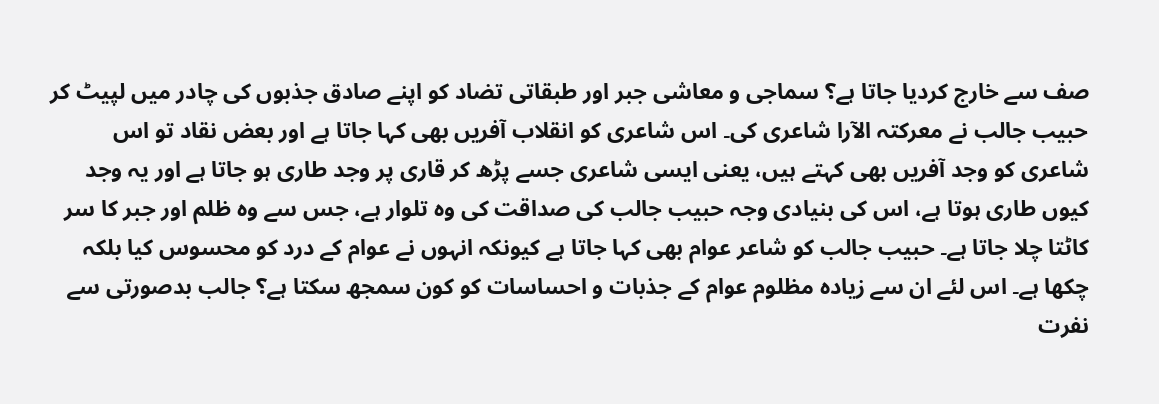صف سے خارج کردیا جاتا ہے؟ سماجی و معاشی جبر اور طبقاتی تضاد کو اپنے صادق جذبوں کی چادر میں لپیٹ کر حبیب جالب نے معرکتہ الآرا شاعری کی۔ اس شاعری کو انقلاب آفریں بھی کہا جاتا ہے اور بعض نقاد تو اس شاعری کو وجد آفریں بھی کہتے ہیں، یعنی ایسی شاعری جسے پڑھ کر قاری پر وجد طاری ہو جاتا ہے اور یہ وجد کیوں طاری ہوتا ہے، اس کی بنیادی وجہ حبیب جالب کی صداقت کی وہ تلوار ہے، جس سے وہ ظلم اور جبر کا سر کاٹتا چلا جاتا ہے۔ حبیب جالب کو شاعر عوام بھی کہا جاتا ہے کیونکہ انہوں نے عوام کے درد کو محسوس کیا بلکہ چکھا ہے۔ اس لئے ان سے زیادہ مظلوم عوام کے جذبات و احساسات کو کون سمجھ سکتا ہے؟ جالب بدصورتی سے نفرت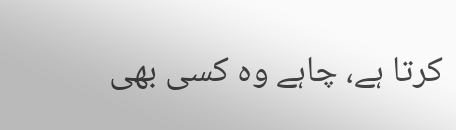کرتا ہے، چاہے وہ کسی بھی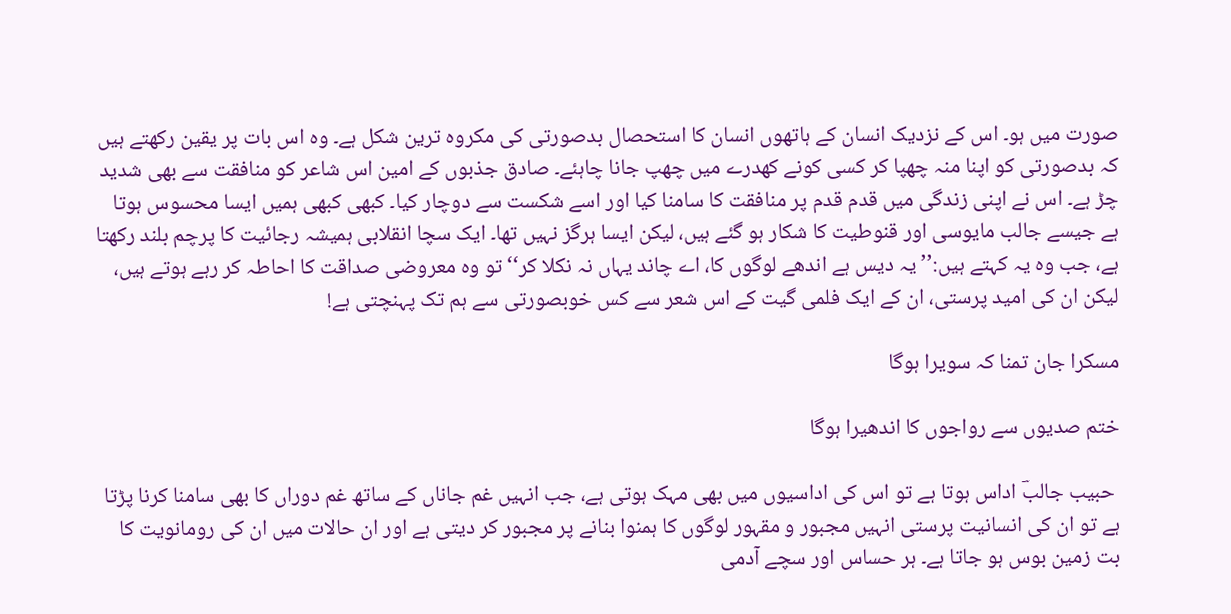صورت میں ہو۔ اس کے نزدیک انسان کے ہاتھوں انسان کا استحصال بدصورتی کی مکروہ ترین شکل ہے۔ وہ اس بات پر یقین رکھتے ہیں کہ بدصورتی کو اپنا منہ چھپا کر کسی کونے کھدرے میں چھپ جانا چاہئے۔ صادق جذبوں کے امین اس شاعر کو منافقت سے بھی شدید چڑ ہے۔ اس نے اپنی زندگی میں قدم قدم پر منافقت کا سامنا کیا اور اسے شکست سے دوچار کیا۔ کبھی کبھی ہمیں ایسا محسوس ہوتا ہے جیسے جالب مایوسی اور قنوطیت کا شکار ہو گئے ہیں، لیکن ایسا ہرگز نہیں تھا۔ ایک سچا انقلابی ہمیشہ رجائیت کا پرچم بلند رکھتا ہے، جب وہ یہ کہتے ہیں:’’یہ دیس ہے اندھے لوگوں کا، اے چاند یہاں نہ نکلا کر‘‘ تو وہ معروضی صداقت کا احاطہ کر رہے ہوتے ہیں، لیکن ان کی امید پرستی، ان کے ایک فلمی گیت کے اس شعر سے کس خوبصورتی سے ہم تک پہنچتی ہے!

مسکرا جان تمنا کہ سویرا ہوگا

ختم صدیوں سے رواجوں کا اندھیرا ہوگا

 حبیب جالبؔ اداس ہوتا ہے تو اس کی اداسیوں میں بھی مہک ہوتی ہے، جب انہیں غم جاناں کے ساتھ غم دوراں کا بھی سامنا کرنا پڑتا ہے تو ان کی انسانیت پرستی انہیں مجبور و مقہور لوگوں کا ہمنوا بنانے پر مجبور کر دیتی ہے اور ان حالات میں ان کی رومانویت کا بت زمین بوس ہو جاتا ہے۔ ہر حساس اور سچے آدمی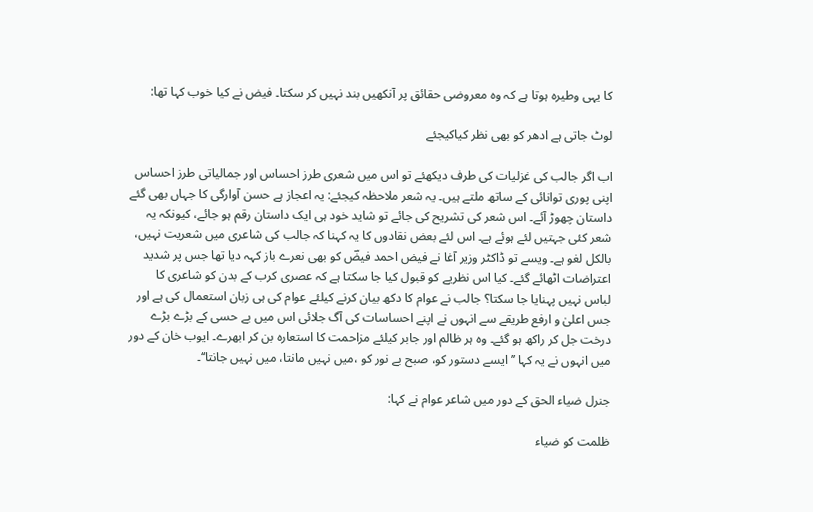کا یہی وطیرہ ہوتا ہے کہ وہ معروضی حقائق پر آنکھیں بند نہیں کر سکتا۔ فیض نے کیا خوب کہا تھا:

لوٹ جاتی ہے ادھر کو بھی نظر کیاکیجئے

اب اگر جالب کی غزلیات کی طرف دیکھئے تو اس میں شعری طرز احساس اور جمالیاتی طرز احساس اپنی پوری توانائی کے ساتھ ملتے ہیں۔ یہ شعر ملاحظہ کیجئے: یہ اعجاز ہے حسن آوارگی کا جہاں بھی گئے داستان چھوڑ آئے۔ اس شعر کی تشریح کی جائے تو شاید خود ہی ایک داستان رقم ہو جائے، کیونکہ یہ شعر کئی جہتیں لئے ہوئے ہے۔ اس لئے بعض نقادوں کا یہ کہنا کہ جالب کی شاعری میں شعریت نہیں، بالکل لغو ہے۔ ویسے تو ڈاکٹر وزیر آغا نے فیض احمد فیضؔ کو بھی نعرے باز کہہ دیا تھا جس پر شدید اعتراضات اٹھائے گئے۔ کیا اس نظریے کو قبول کیا جا سکتا ہے کہ عصری کرب کے بدن کو شاعری کا لباس نہیں پہنایا جا سکتا؟ جالب نے عوام کا دکھ بیان کرنے کیلئے عوام کی ہی زبان استعمال کی ہے اور جس اعلیٰ و ارفع طریقے سے انہوں نے اپنے احساسات کی آگ جلائی اس میں بے حسی کے بڑے بڑے درخت جل کر راکھ ہو گئے۔ وہ ہر ظالم اور جابر کیلئے مزاحمت کا استعارہ بن کر ابھرے۔ ایوب خان کے دور میں انہوں نے یہ کہا ’’ایسے دستور کو، صبح بے نور کو ،میں نہیں مانتا، میں نہیں جانتا‘‘۔

جنرل ضیاء الحق کے دور میں شاعر عوام نے کہا:

ظلمت کو ضیاء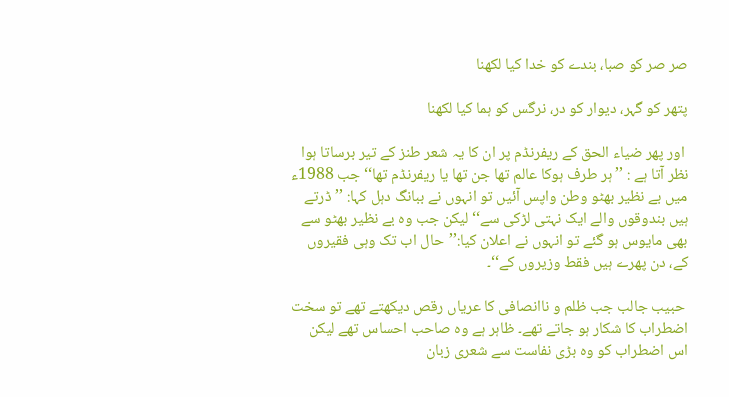صر صر کو صبا، بندے کو خدا کیا لکھنا

پتھر کو گہر، دیوار کو در، نرگس کو ہما کیا لکھنا

 اور پھر ضیاء الحق کے ریفرنڈم پر ان کا یہ شعر طنز کے تیر برساتا ہوا نظر آتا ہے : ’’ ہر طرف ہوکا عالم تھا جن تھا یا ریفرنڈم تھا‘‘ جب 1988ء میں بے نظیر بھٹو وطن واپس آئیں تو انہوں نے ببانگ دہل کہا: ’’ڈرتے ہیں بندوقوں والے ایک نہتی لڑکی سے‘‘ لیکن جب وہ بے نظیر بھٹو سے بھی مایوس ہو گئے تو انہوں نے اعلان کیا:’’حال اب تک وہی فقیروں کے، دن پھرے ہیں فقط وزیروں کے‘‘۔

 حبیب جالب جب ظلم و ناانصافی کا عریاں رقص دیکھتے تھے تو سخت اضطراب کا شکار ہو جاتے تھے۔ ظاہر ہے وہ صاحب احساس تھے لیکن اس اضطراب کو وہ بڑی نفاست سے شعری زبان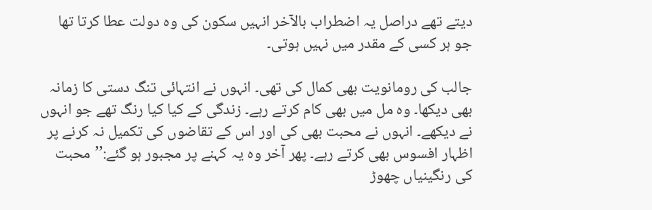دیتے تھے دراصل یہ اضطراب بالآخر انہیں سکون کی وہ دولت عطا کرتا تھا جو ہر کسی کے مقدر میں نہیں ہوتی۔

جالب کی رومانویت بھی کمال کی تھی۔ انہوں نے انتہائی تنگ دستی کا زمانہ بھی دیکھا۔ وہ مل میں بھی کام کرتے رہے۔ زندگی کے کیا کیا رنگ تھے جو انہوں نے دیکھے۔ انہوں نے محبت بھی کی اور اس کے تقاضوں کی تکمیل نہ کرنے پر اظہار افسوس بھی کرتے رہے۔ پھر آخر وہ یہ کہنے پر مجبور ہو گئے:’’محبت کی رنگینیاں چھوڑ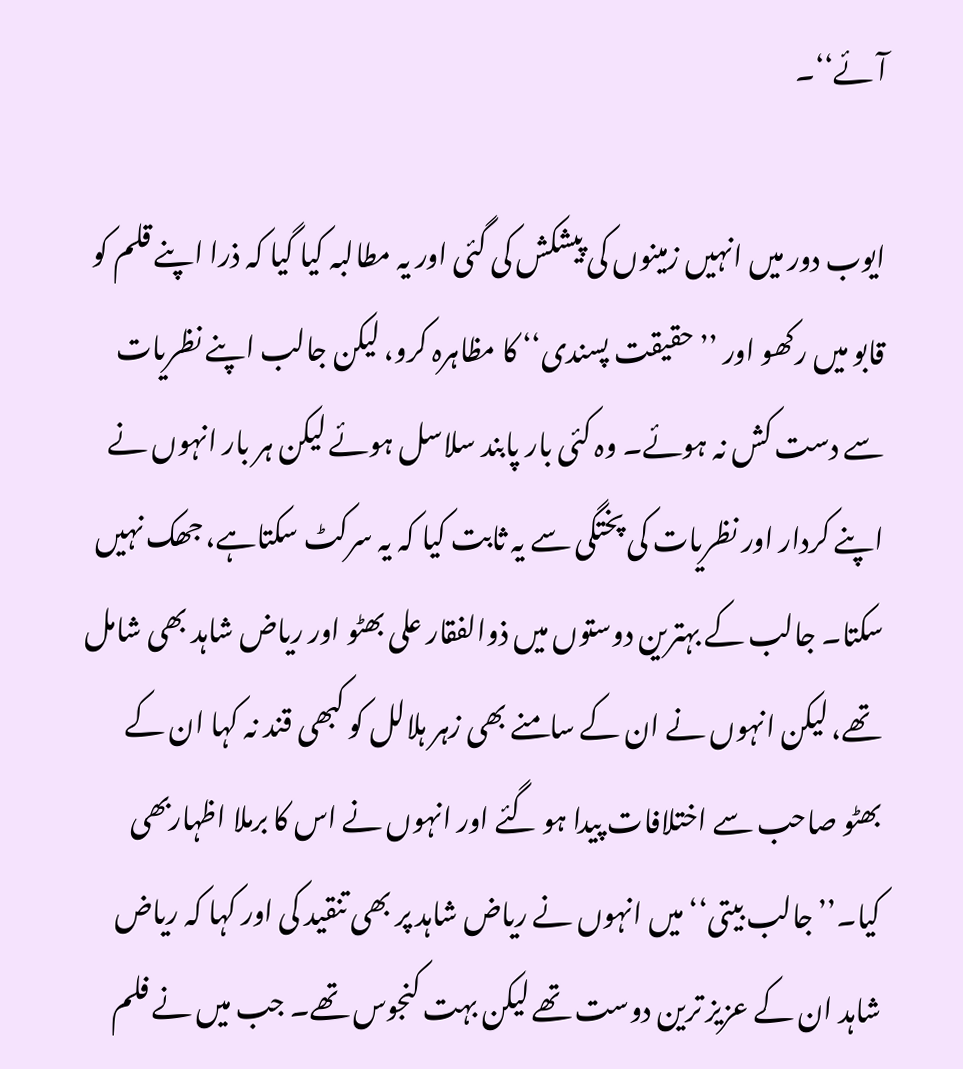آئے‘‘۔

ایوب دور میں انہیں زمینوں کی پیشکش کی گئی اور یہ مطالبہ کیا گیا کہ ذرا اپنے قلم کو قابو میں رکھو اور ’’حقیقت پسندی‘‘ کا مظاہرہ کرو، لیکن جالب اپنے نظریات سے دست کش نہ ہوئے۔ وہ کئی بار پابند سلاسل ہوئے لیکن ہر بار انہوں نے اپنے کردار اور نظریات کی پختگی سے یہ ثابت کیا کہ یہ سرکٹ سکتاہے، جھک نہیں سکتا۔ جالب کے بہترین دوستوں میں ذوالفقار علی بھٹو اور ریاض شاہد بھی شامل تھے، لیکن انہوں نے ان کے سامنے بھی زہر ہلالل کو کبھی قند نہ کہا ان کے بھٹو صاحب سے اختلافات پیدا ہو گئے اور انہوں نے اس کا برملا اظہاربھی کیا۔’’جالب بیتی‘‘ میں انہوں نے ریاض شاہد پر بھی تنقید کی اور کہا کہ ریاض شاہد ان کے عزیز ترین دوست تھے لیکن بہت کنجوس تھے۔ جب میں نے فلم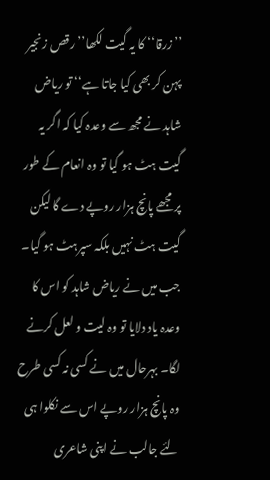’’زرقا‘‘ کا یہ گیت لکھا’’ رقص زنجیر پہن کر بھی کیا جاتا ہے‘‘ تو ریاض شاہد نے مجھ سے وعدہ کیا کہ اگر یہ گیت ہٹ ہو گیا تو وہ انعام کے طور پر مجھے پانچ ہزار روپے دے گا لیکن گیت ہٹ نہیں بلکہ سپرہٹ ہو گیا۔ جب میں نے ریاض شاہد کو اس کا وعدہ یاد دلایا تو وہ لیت و لعل کرنے لگا۔ بہرحال میں نے کسی نہ کسی طرح وہ پانچ ہزار روپے اس سے نکلوا ہی لئے جالب نے اپنی شاعری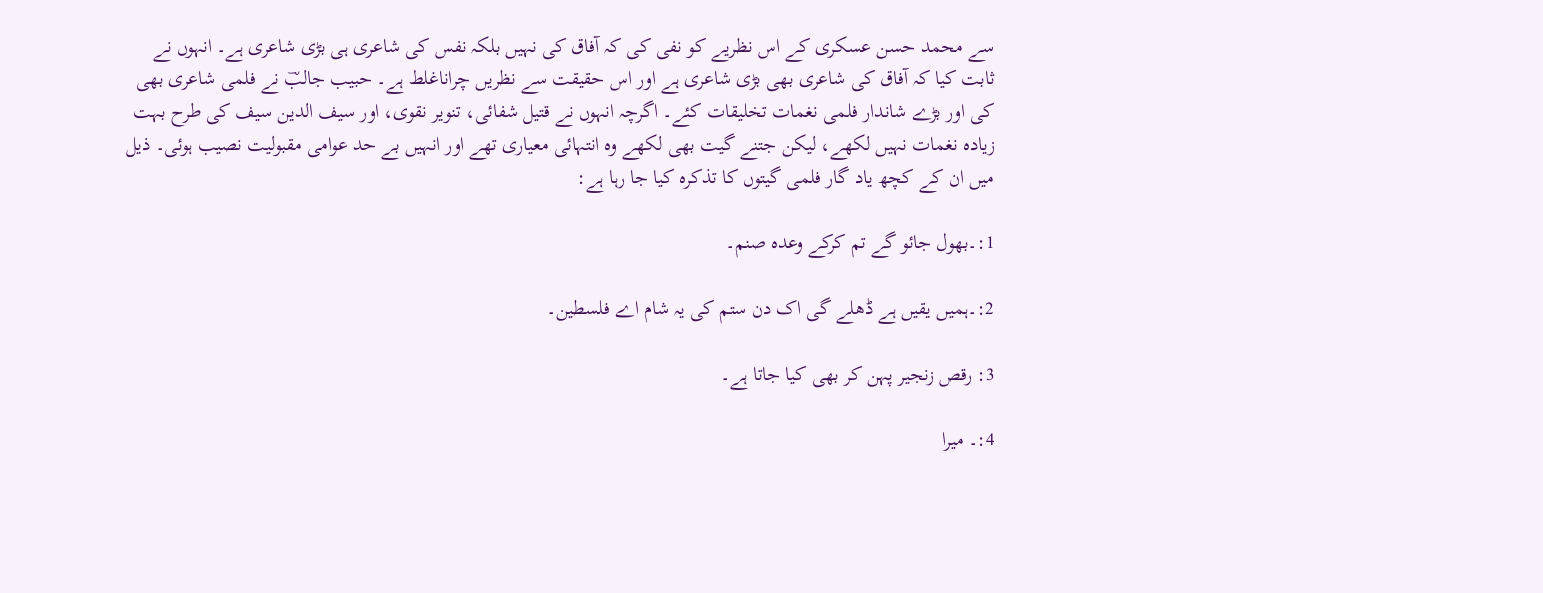سے محمد حسن عسکری کے اس نظریے کو نفی کی کہ آفاق کی نہیں بلکہ نفس کی شاعری ہی بڑی شاعری ہے۔ انہوں نے ثابت کیا کہ آفاق کی شاعری بھی بڑی شاعری ہے اور اس حقیقت سے نظریں چراناغلط ہے۔ حبیب جالبؔ نے فلمی شاعری بھی کی اور بڑے شاندار فلمی نغمات تخلیقات کئے۔ اگرچہ انہوں نے قتیل شفائی، تنویر نقوی، اور سیف الدین سیف کی طرح بہت زیادہ نغمات نہیں لکھے، لیکن جتنے گیت بھی لکھے وہ انتہائی معیاری تھے اور انہیں بے حد عوامی مقبولیت نصیب ہوئی۔ ذیل  میں ان کے کچھ یاد گار فلمی گیتوں کا تذکرہ کیا جا رہا ہے:

1:۔بھول جائو گے تم کرکے وعدہ صنم۔

2:۔ہمیں یقیں ہے ڈھلے گی اک دن ستم کی یہ شام اے فلسطین۔

3: رقص زنجیر پہن کر بھی کیا جاتا ہے۔

4:۔ میرا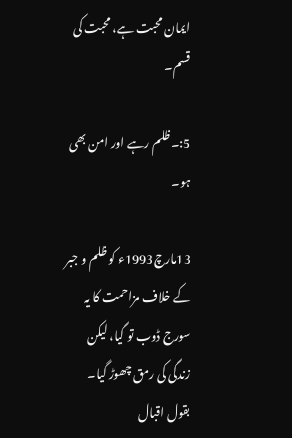ایمان محبت ہے، محبت کی قسم۔

5:۔ظلم رہے اور امن بھی ہو۔

13مارچ1993ء کو ظلم و جبر کے خلاف مزاحمت کا یہ سورج ڈوب تو گیا، لیکن زندگی کی رمق چھوڑ گیا۔ بقول اقبال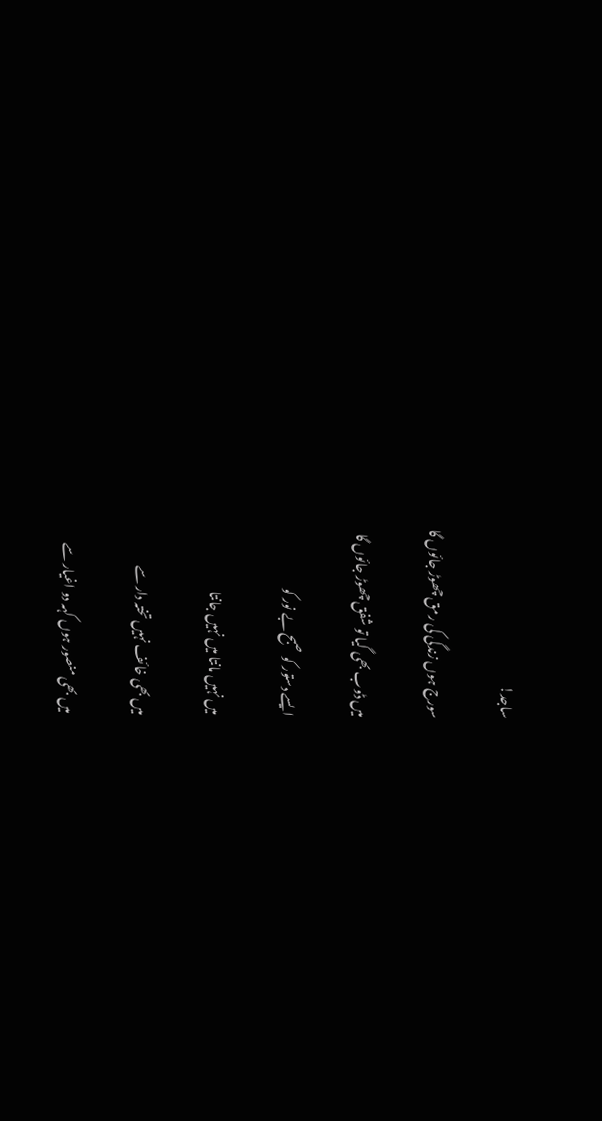ساجد!

سورج ہوں زندگی کی رمق چھوڑ جائوں گا

میں ڈوب بھی گیا تو شفق چھوڑ جائوں گا

ایسے دستور کو صبح بے نور کو

میں نہیں مانتا میں نہیں جانتا

میں بھی خائف نہیں تختہ دار سے

میں بھی منصور ہوں کہہ دو اغیار سے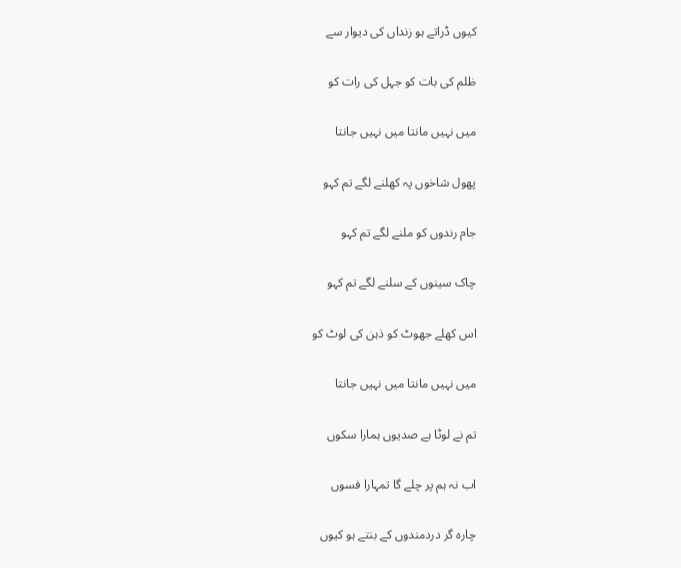کیوں ڈراتے ہو زنداں کی دیوار سے

ظلم کی بات کو جہل کی رات کو

میں نہیں مانتا میں نہیں جانتا

پھول شاخوں پہ کھلنے لگے تم کہو

جام رندوں کو ملنے لگے تم کہو

چاک سینوں کے سلنے لگے تم کہو

اس کھلے جھوٹ کو ذہن کی لوٹ کو

میں نہیں مانتا میں نہیں جانتا

تم نے لوٹا ہے صدیوں ہمارا سکوں

اب نہ ہم پر چلے گا تمہارا فسوں

چارہ گر دردمندوں کے بنتے ہو کیوں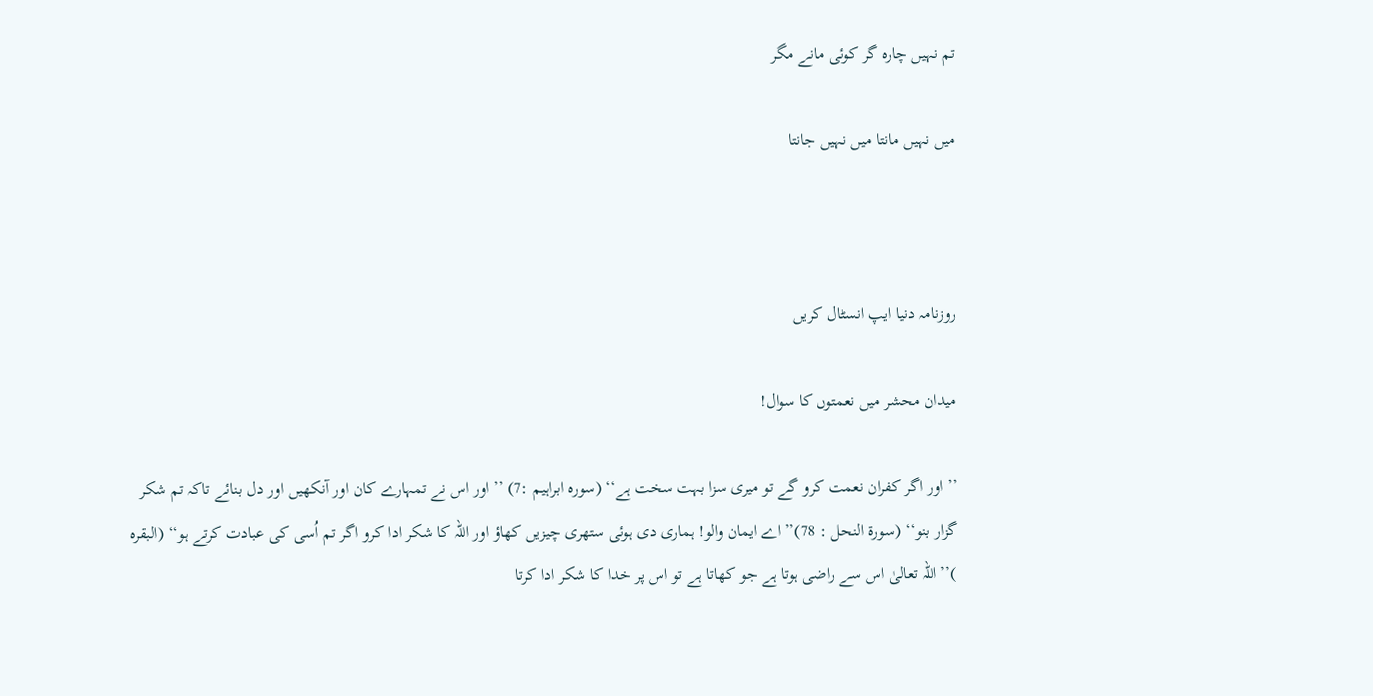تم نہیں چارہ گر کوئی مانے مگر

میں نہیں مانتا میں نہیں جانتا



روزنامہ دنیا ایپ انسٹال کریں

میدان محشر میں نعمتوں کا سوال!

’’اور اگر کفران نعمت کرو گے تو میری سزا بہت سخت ہے‘‘ (سورہ ابراہیم :7) ’’اور اس نے تمہارے کان اور آنکھیں اور دل بنائے تاکہ تم شکر گزار بنو‘‘ (سورۃ النحل : 78)’’اے ایمان والو! ہماری دی ہوئی ستھری چیزیں کھاؤ اور اللہ کا شکر ادا کرو اگر تم اُسی کی عبادت کرتے ہو‘‘ (البقرہ )’’اللہ تعالیٰ اس سے راضی ہوتا ہے جو کھاتا ہے تو اس پر خدا کا شکر ادا کرتا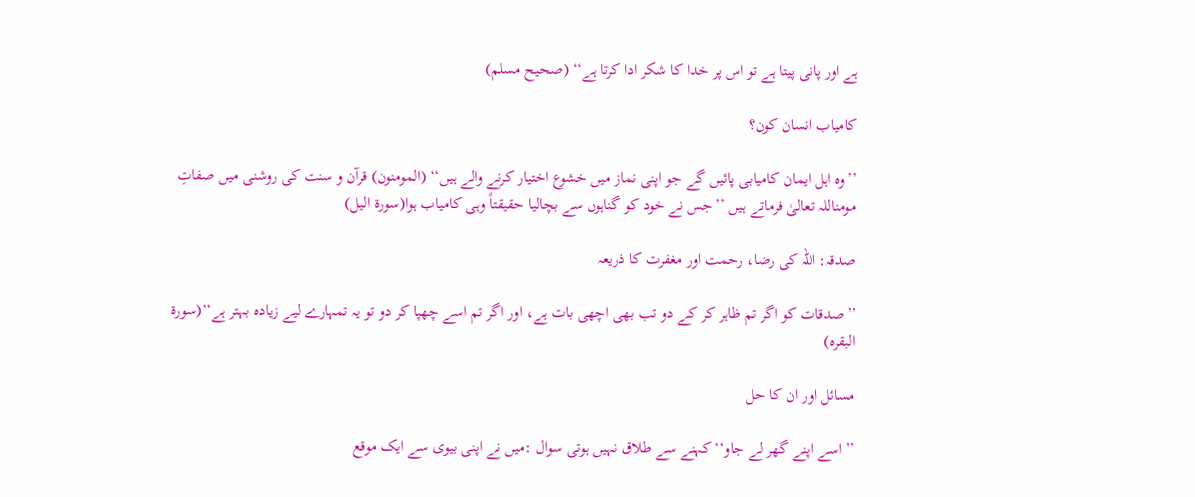ہے اور پانی پیتا ہے تو اس پر خدا کا شکر ادا کرتا ہے‘‘ (صحیح مسلم)

کامیاب انسان کون؟

’’وہ اہل ایمان کامیابی پائیں گے جو اپنی نماز میں خشوع اختیار کرنے والے ہیں‘‘ (المومنون) قرآن و سنت کی روشنی میں صفاتِ مومناللہ تعالیٰ فرماتے ہیں ’’جس نے خود کو گناہوں سے بچالیا حقیقتاً وہی کامیاب ہوا(سورۃ الیل)

صدقہ: اللہ کی رضا، رحمت اور مغفرت کا ذریعہ

’’صدقات کو اگر تم ظاہر کر کے دو تب بھی اچھی بات ہے، اور اگر تم اسے چھپا کر دو تو یہ تمہارے لیے زیادہ بہتر ہے‘‘(سورۃ البقرہ)

مسائل اور ان کا حل

’’اسے اپنے گھر لے جاو‘‘ کہنے سے طلاق نہیں ہوتی سوال :میں نے اپنی بیوی سے ایک موقع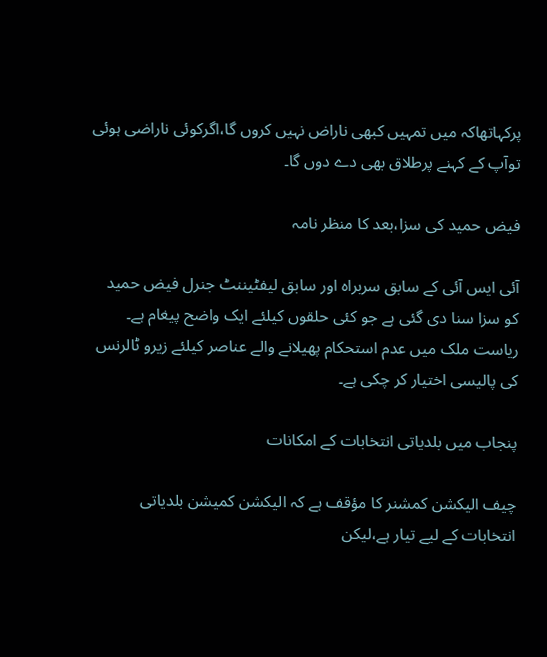پرکہاتھاکہ میں تمہیں کبھی ناراض نہیں کروں گا،اگرکوئی ناراضی ہوئی توآپ کے کہنے پرطلاق بھی دے دوں گا۔

فیض حمید کی سزا،بعد کا منظر نامہ

آئی ایس آئی کے سابق سربراہ اور سابق لیفٹیننٹ جنرل فیض حمید کو سزا سنا دی گئی ہے جو کئی حلقوں کیلئے ایک واضح پیغام ہے۔ ریاست ملک میں عدم استحکام پھیلانے والے عناصر کیلئے زیرو ٹالرنس کی پالیسی اختیار کر چکی ہے۔

پنجاب میں بلدیاتی انتخابات کے امکانات

چیف الیکشن کمشنر کا مؤقف ہے کہ الیکشن کمیشن بلدیاتی انتخابات کے لیے تیار ہے،لیکن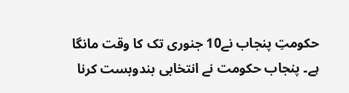حکومتِ پنجاب نے10 جنوری تک کا وقت مانگا ہے۔ پنجاب حکومت نے انتخابی بندوبست کرنا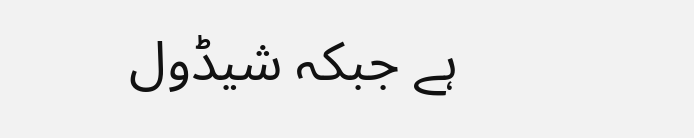ہے جبکہ شیڈول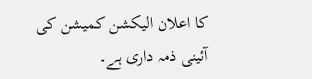کا اعلان الیکشن کمیشن کی آئینی ذمہ داری ہے۔